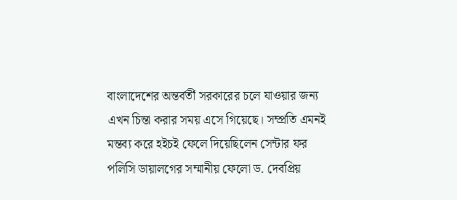বাংলাদেশের অন্তর্বর্তী সরকারের চলে যাওয়ার জন্য এখন চিন্তা করার সময় এসে গিয়েছে। সম্প্রতি এমনই মন্তব্য করে হইচই ফেলে দিয়েছিলেন সেন্টার ফর পলিসি ডায়ালগের সম্মানীয় ফেলো ড. দেবপ্রিয়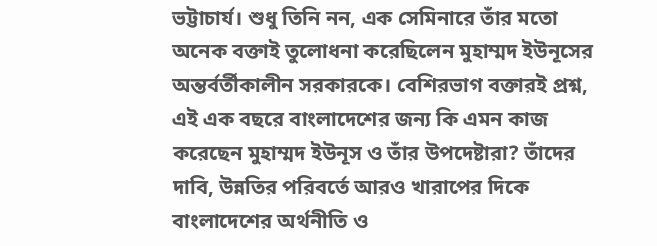ভট্টাচার্য। শুধু তিনি নন, এক সেমিনারে তাঁর মতো অনেক বক্তাই তুলোধনা করেছিলেন মুহাম্মদ ইউনূসের অন্তর্বর্তীকালীন সরকারকে। বেশিরভাগ বক্তারই প্রশ্ন, এই এক বছরে বাংলাদেশের জন্য কি এমন কাজ করেছেন মুহাম্মদ ইউনূস ও তাঁর উপদেষ্টারা? তাঁদের দাবি, উন্নতির পরিবর্তে আরও খারাপের দিকে বাংলাদেশের অর্থনীতি ও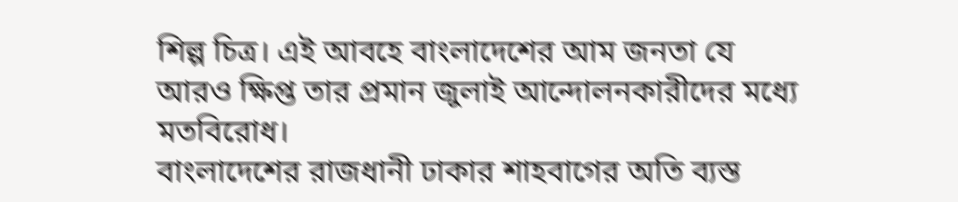শিল্প চিত্র। এই আবহে বাংলাদেশের আম জনতা যে আরও ক্ষিপ্ত তার প্রমান জুলাই আন্দোলনকারীদের মধ্যে মতবিরোধ।
বাংলাদেশের রাজধানী ঢাকার শাহবাগের অতি ব্যস্ত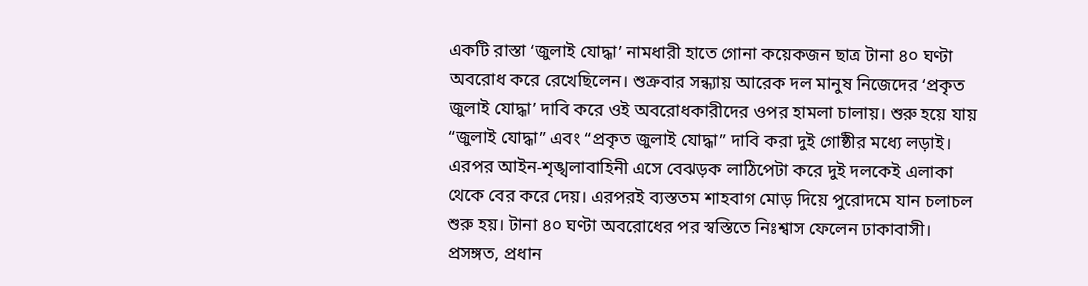একটি রাস্তা ‘জুলাই যোদ্ধা’ নামধারী হাতে গোনা কয়েকজন ছাত্র টানা ৪০ ঘণ্টা অবরোধ করে রেখেছিলেন। শুক্রবার সন্ধ্যায় আরেক দল মানুষ নিজেদের ‘প্রকৃত জুলাই যোদ্ধা’ দাবি করে ওই অবরোধকারীদের ওপর হামলা চালায়। শুরু হয়ে যায় “জুলাই যোদ্ধা” এবং “প্রকৃত জুলাই যোদ্ধা” দাবি করা দুই গোষ্ঠীর মধ্যে লড়াই। এরপর আইন-শৃঙ্খলাবাহিনী এসে বেঝড়ক লাঠিপেটা করে দুই দলকেই এলাকা থেকে বের করে দেয়। এরপরই ব্যস্ততম শাহবাগ মোড় দিয়ে পুরোদমে যান চলাচল শুরু হয়। টানা ৪০ ঘণ্টা অবরোধের পর স্বস্তিতে নিঃশ্বাস ফেলেন ঢাকাবাসী। প্রসঙ্গত, প্রধান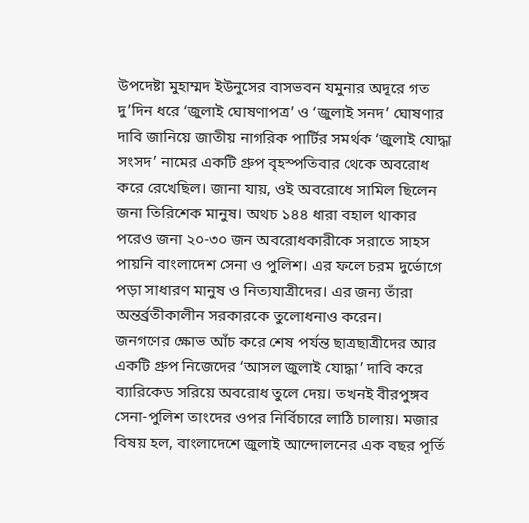উপদেষ্টা মুহাম্মদ ইউনুসের বাসভবন যমুনার অদূরে গত দু’দিন ধরে ‘জুলাই ঘোষণাপত্র’ ও ‘জুলাই সনদ’ ঘোষণার দাবি জানিয়ে জাতীয় নাগরিক পার্টির সমর্থক ‘জুলাই যোদ্ধা সংসদ’ নামের একটি গ্রুপ বৃহস্পতিবার থেকে অবরোধ করে রেখেছিল। জানা যায়, ওই অবরোধে সামিল ছিলেন জনা তিরিশেক মানুষ। অথচ ১৪৪ ধারা বহাল থাকার পরেও জনা ২০-৩০ জন অবরোধকারীকে সরাতে সাহস পায়নি বাংলাদেশ সেনা ও পুলিশ। এর ফলে চরম দুর্ভোগে পড়া সাধারণ মানুষ ও নিত্যযাত্রীদের। এর জন্য তাঁরা অন্তর্ব্রতীকালীন সরকারকে তুলোধনাও করেন।
জনগণের ক্ষোভ আঁচ করে শেষ পর্যন্ত ছাত্রছাত্রীদের আর একটি গ্রুপ নিজেদের ‘আসল জুলাই যোদ্ধা’ দাবি করে ব্যারিকেড সরিয়ে অবরোধ তুলে দেয়। তখনই বীরপুঙ্গব সেনা-পুলিশ তাংদের ওপর নির্বিচারে লাঠি চালায়। মজার বিষয় হল, বাংলাদেশে জুলাই আন্দোলনের এক বছর পূর্তি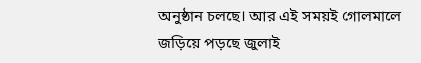অনুষ্ঠান চলছে। আর এই সময়ই গোলমালে জড়িয়ে পড়ছে জুলাই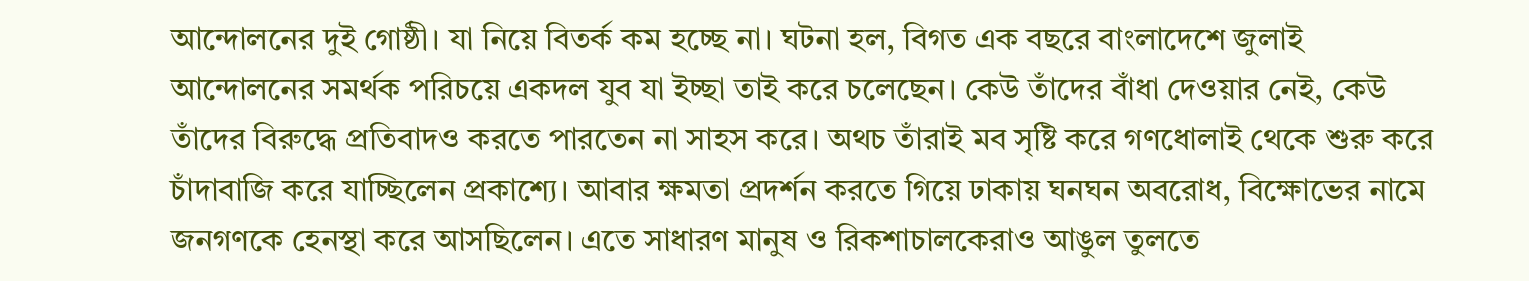আন্দোলনের দুই গোষ্ঠী। যা নিয়ে বিতর্ক কম হচ্ছে না। ঘটনা হল, বিগত এক বছরে বাংলাদেশে জুলাই আন্দোলনের সমর্থক পরিচয়ে একদল যুব যা ইচ্ছা তাই করে চলেছেন। কেউ তাঁদের বাঁধা দেওয়ার নেই, কেউ তাঁদের বিরুদ্ধে প্রতিবাদও করতে পারতেন না সাহস করে। অথচ তাঁরাই মব সৃষ্টি করে গণধোলাই থেকে শুরু করে চাঁদাবাজি করে যাচ্ছিলেন প্রকাশ্যে। আবার ক্ষমতা প্রদর্শন করতে গিয়ে ঢাকায় ঘনঘন অবরোধ, বিক্ষোভের নামে জনগণকে হেনস্থা করে আসছিলেন। এতে সাধারণ মানুষ ও রিকশাচালকেরাও আঙুল তুলতে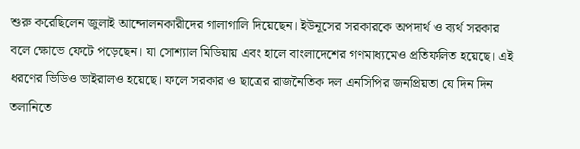শুরু করেছিলেন জুলাই আন্দোলনকারীদের গালাগালি দিয়েছেন। ইউনূসের সরকারকে অপদার্থ ও ব্যর্থ সরকার বলে ক্ষোভে ফেটে পড়েছেন। যা সোশ্যাল মিডিয়ায় এবং হালে বাংলাদেশের গণমাধ্যমেও প্রতিফলিত হয়েছে। এই ধরণের ভিডিও ভাইরালও হয়েছে। ফলে সরকার ও ছাত্রের রাজনৈতিক দল এনসিপির জনপ্রিয়তা যে দিন দিন তলানিতে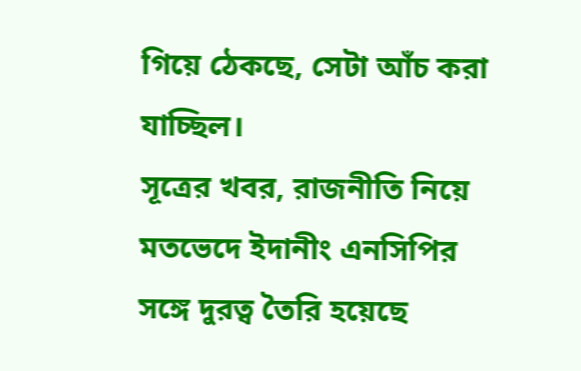গিয়ে ঠেকছে, সেটা আঁচ করা যাচ্ছিল।
সূত্রের খবর, রাজনীতি নিয়ে মতভেদে ইদানীং এনসিপির সঙ্গে দুরত্ব তৈরি হয়েছে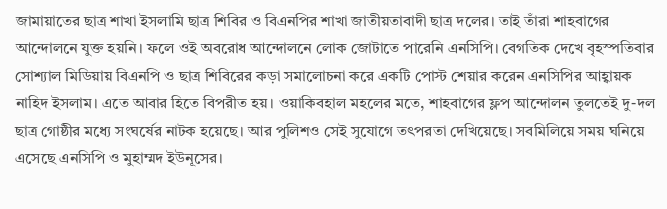জামায়াতের ছাত্র শাখা ইসলামি ছাত্র শিবির ও বিএনপির শাখা জাতীয়তাবাদী ছাত্র দলের। তাই তাঁরা শাহবাগের আন্দোলনে যুক্ত হয়নি। ফলে ওই অবরোধ আন্দোলনে লোক জোটাতে পারেনি এনসিপি। বেগতিক দেখে বৃহস্পতিবার সোশ্যাল মিডিয়ায় বিএনপি ও ছাত্র শিবিরের কড়া সমালোচনা করে একটি পোস্ট শেয়ার করেন এনসিপির আহ্বায়ক নাহিদ ইসলাম। এতে আবার হিতে বিপরীত হয়। ওয়াকিবহাল মহলের মতে, শাহবাগের ফ্লপ আন্দোলন তুলতেই দু-দল ছাত্র গোষ্ঠীর মধ্যে সংঘর্ষের নাটক হয়েছে। আর পুলিশও সেই সুযোগে তৎপরতা দেখিয়েছে। সবমিলিয়ে সময় ঘনিয়ে এসেছে এনসিপি ও মুহাম্মদ ইউনূসের।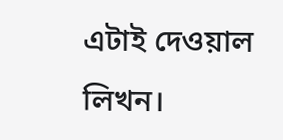এটাই দেওয়াল লিখন।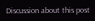Discussion about this post